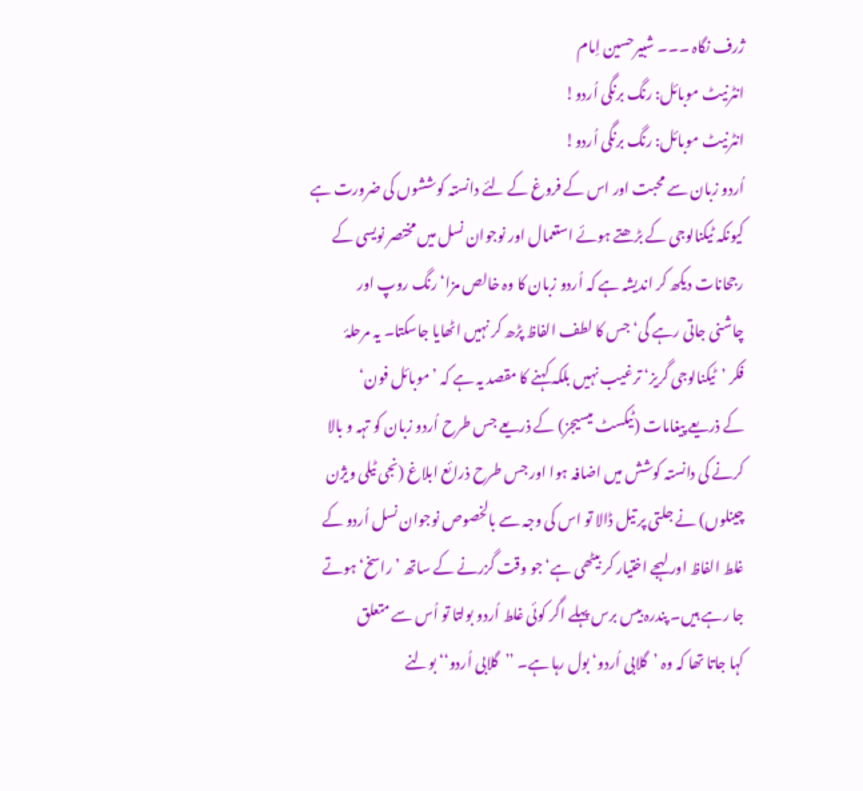ژرف نگاہ ۔۔۔ شبیرحسین اِمام
انٹرنیٹ موبائل: رنگ برنگی اُردو!
انٹرنیٹ موبائل: رنگ برنگی اُردو!
اُردو زبان سے محبت اور اس کے فروغ کے لئے دانستہ کوششوں کی ضرورت ہے
کیونکہ ٹیکنالوجی کے بڑھتے ہوئے استعمال اور نوجوان نسل میں مختصر نویسی کے
رجحانات دیکھ کر اندیشہ ہے کہ اُردو زبان کا وہ خالص مزا‘ رنگ روپ اور
چاشنی جاتی رہے گی‘ جس کا لطف الفاظ پڑھ کر نہیں اٹھایا جاسکتا۔ یہ مرحلۂ
فکر ’ٹیکنالوجی گریز‘ ترغیب نہیں بلکہ کہنے کا مقصد یہ ہے کہ ’موبائل فون‘
کے ذریعے پیغامات (ٹیکسٹ میسیجز) کے ذریعے جس طرح اُردو زبان کو تہہ و بالا
کرنے کی دانستہ کوشش میں اضافہ ہوا اور جس طرح ذرائع ابلاغ (نجی ٹیلی ویژن
چینلوں) نے جلتی پر تیل ڈالا تو اس کی وجہ سے بالخصوص نوجوان نسل اُردو کے
غلط الفاظ اور لہجے اختیار کر بیٹھی ہے‘ جو وقت گزرنے کے ساتھ ’راسخ‘ ہوتے
جا رہے ہیں۔ پندرہ بیس برس پہلے اگر کوئی غلط اُردو بولتا تو اُس سے متعلق
کہا جاتا تھا کہ وہ ’گلابی اُردو‘ بول رہا ہے۔ ’’گلابی اُردو‘‘ بولنے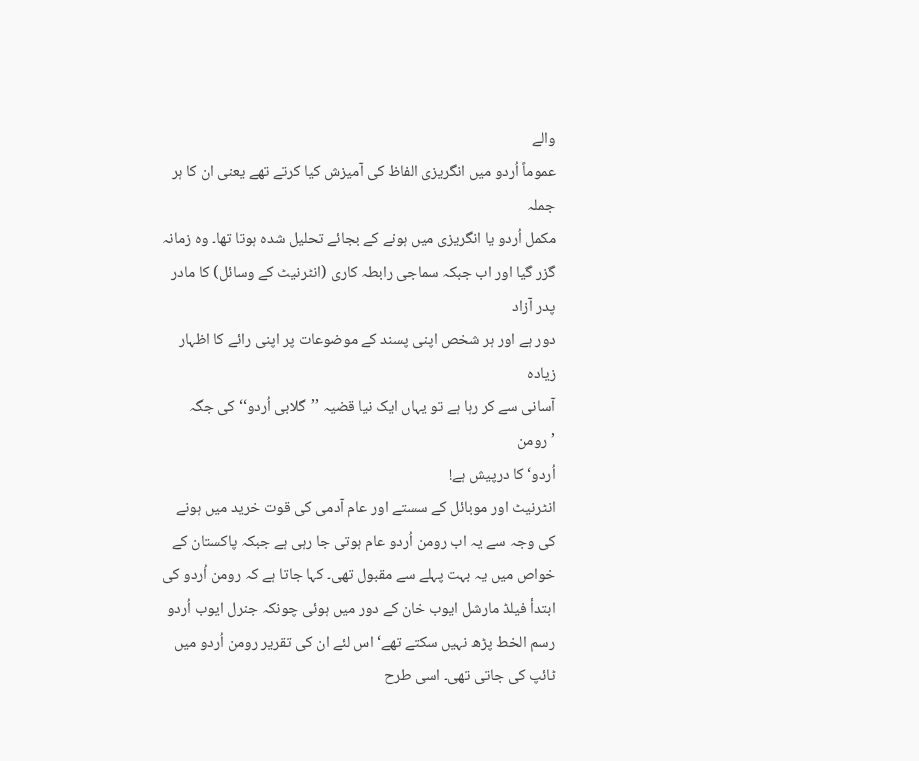والے
عموماً اُردو میں انگریزی الفاظ کی آمیزش کیا کرتے تھے یعنی ان کا ہر جملہ
مکمل اُردو یا انگریزی میں ہونے کے بجائے تحلیل شدہ ہوتا تھا۔ وہ زمانہ
گزر گیا اور اب جبکہ سماجی رابطہ کاری (انٹرنیٹ کے وسائل) کا مادر پدر آزاد
دور ہے اور ہر شخص اپنی پسند کے موضوعات پر اپنی رائے کا اظہار زیادہ
آسانی سے کر رہا ہے تو یہاں ایک نیا قضیہ ’’گلابی اُردو‘‘ کی جگہ ’رومن
اُردو‘ کا درپیش ہے!
انٹرنیٹ اور موبائل کے سستے اور عام آدمی کی قوت خرید میں ہونے کی وجہ سے یہ اب رومن اُردو عام ہوتی جا رہی ہے جبکہ پاکستان کے خواص میں یہ بہت پہلے سے مقبول تھی۔ کہا جاتا ہے کہ رومن اُردو کی ابتدأ فیلڈ مارشل ایوب خان کے دور میں ہوئی چونکہ جنرل ایوب اُردو رسم الخط پڑھ نہیں سکتے تھے‘ اس لئے ان کی تقریر رومن اُردو میں ٹائپ کی جاتی تھی۔ اسی طرح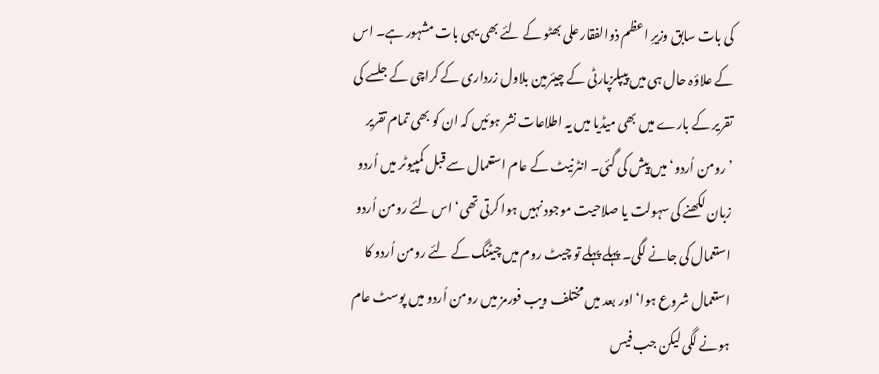کی بات سابق وزیرِ اعظم ذوالفقار علی بھٹو کے لئے بھی یہی بات مشہور ہے۔ اس کے علاؤہ حال ہی میں پیپلزپارٹی کے چیئرمین بلاول زرداری کے کراچی کے جلسے کی تقریر کے بارے میں بھی میڈیا میں یہ اطلاعات نشر ہوئیں کہ ان کو بھی تمام تقریر ’رومن اُردو‘ میں پیش کی گئی۔ انٹرنیٹ کے عام استعمال سے قبل کمپیوٹر میں اُردو زبان لکھنے کی سہولت یا صلاحیت موجود نہیں ہوا کرتی تھی‘ اس لئے رومن اُردو استعمال کی جانے لگی۔ پہلے پہلے تو چیٹ روم میں چیٹنگ کے لئے رومن اُردو کا استعمال شروع ہوا‘ اور بعد میں مختلف ویب فورمز میں رومن اُردو میں پوسٹ عام ہونے لگی لیکن جب فیس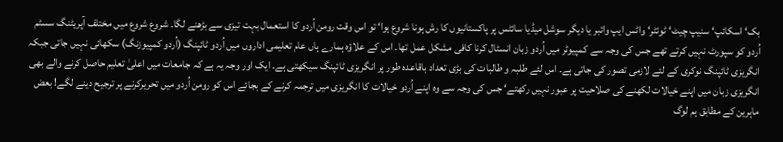بک‘ اسکائپ‘ سنیپ چیٹ‘ ٹوئٹر‘ واٹس ایپ وائبر یا دیگر سوشل میڈیا سائٹس پر پاکستانیوں کا رش ہونا شروع ہوا‘ تو اس وقت رومن اُردو کا استعمال بہت تیزی سے بڑھنے لگا۔ شروع شروع میں مختلف آپریٹنگ سسٹم اُردو کو سپورٹ نہیں کرتے تھے جس کی وجہ سے کمپیوٹر میں اُردو زبان انسٹال کرنا کافی مشکل عمل تھا۔ اس کے علاؤہ ہمارے ہاں عام تعلیمی اداروں میں اُردو ٹائپنگ (اُردو کمپیوزنگ) سکھائی نہیں جاتی جبکہ انگریزی ٹائپنگ نوکری کے لئے لازمی تصور کی جاتی ہے۔ اس لئے طلبہ و طالبات کی بڑی تعداد باقاعدہ طور پر انگریزی ٹائپنگ سیکھتی ہے۔ ایک اور وجہ یہ ہے کہ جامعات میں اعلیٰ تعلیم حاصل کرنے والے بھی انگریزی زبان میں اپنے خیالات لکھنے کی صلاحیت پر عبور نہیں رکھتے‘ جس کی وجہ سے وہ اپنے اُردو خیالات کا انگریزی میں ترجمہ کرنے کے بجائے اس کو رومن اُردو میں تحریرکرنے پر ترجیح دینے لگے! بعض ماہرین کے مطابق ہم لوگ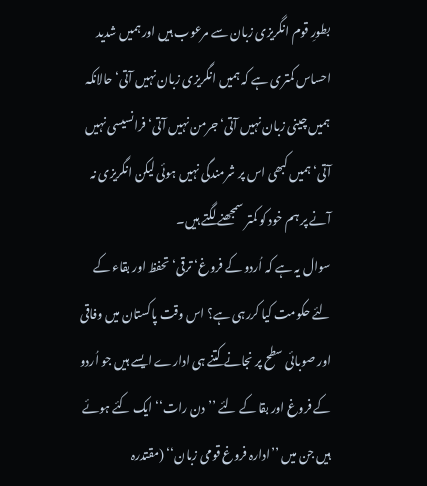بطورِ قوم انگریزی زبان سے مرعوب ہیں اور ہمیں شدید احساس کمتری ہے کہ ہمیں انگریزی زبان نہیں آتی‘ حالانکہ ہمیں چینی زبان نہیں آتی‘ جرمن نہیں آتی‘ فرانسیسی نہیں آتی‘ ہمیں کبھی اس پر شرمندگی نہیں ہوئی لیکن انگریزی نہ آنے پر ہم خود کو کمتر سمجھنے لگتے ہیں۔
سوال یہ ہے کہ اُردو کے فروغ‘ ترقی‘ تحفظ اور بقاء کے لئے حکومت کیا کررہی ہے؟ اس وقت پاکستان میں وفاقی اور صوبائی سطح پر نجانے کتنے ہی ادارے ایسے ہیں جو اُردو کے فروغ اور بقا کے لئے ’’دن رات‘‘ ایک کئے ہوئے ہیں جن میں ’’ادارہ فروغ قومی زبان‘‘ (مقتدرہ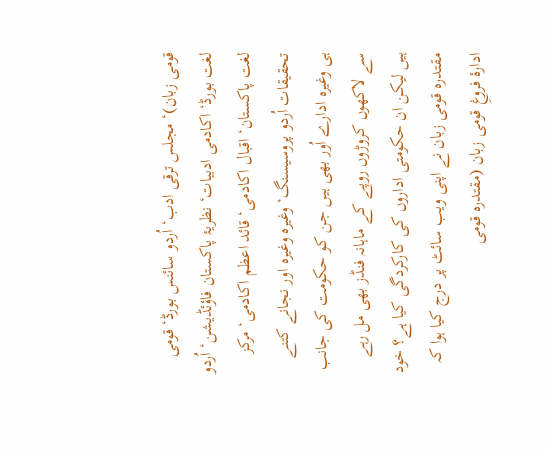قومی زبان)‘ مجلس ترقی ادب‘ اُردو سائنس بورڈ‘ قومی لغت بورڈ‘ اکادمی ادبیات‘ نظریۂ پاکستان فاؤئڈیشن‘ اُردو لغت پاکستان‘ اقبال اکادمی‘ قائد اعظم اکادمی‘ مرکز تحقیقات اُردو پروسیسنگ‘ وغیرہ وغیرہ اور نجانے کتنے ہی وغیرہ ادارے اُور بھی ہیں جن کو حکومت کی جانب سے لاکھوں کروڑوں روپے کے ماہانہ فنڈز بھی مل رہے ہیں لیکن ان حکومتی اداروں کی کارکردگی کیا ہے؟ خود مقتدرہ قومی زبان نے اپنی ویب سائٹ پر درج کیا ہوا کہ ادارۂ فروغِ قومی زبان (مقتدرہ قومی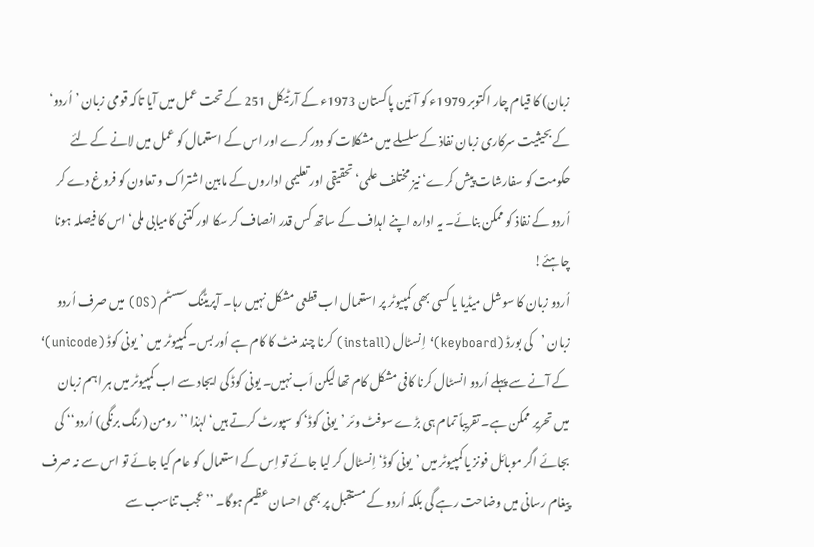زبان) کا قیام چار اکتوبر 1979ء کو آئین پاکستان 1973ء کے آرٹیکل 251 کے تحت عمل میں آیا تاکہ قومی زبان ’اُردو‘ کے بحیثیت سرکاری زبان نفاذ کے سلسلے میں مشکلات کو دور کرے اور اس کے استعمال کو عمل میں لانے کے لئے حکومت کو سفارشات پیش کرے‘ نیز مختلف علمی‘ تحقیقی اور تعلیمی اداروں کے مابین اشتراک و تعاون کو فروغ دے کر اُردو کے نفاذ کو ممکن بنائے۔ یہ ادارہ اپنے اہداف کے ساتھ کس قدر انصاف کر سکا اور کتنی کامیابی ملی‘ اس کا فیصلہ ہونا چاہئے!
اُردو زبان کا سوشل میڈیا یا کسی بھی کمپیوٹر پر استعمال اب قطعی مشکل نہیں رہا۔ آپریٹنگ سسٹم (OS) میں صرف اُردو زبان ’کی بورڈ (keyboard)‘ اِنسٹال (install) کرنا چند منٹ کا کام ہے اُور بس۔ کمپیوٹر میں ’یونی کوڈ (unicode)‘ کے آنے سے پہلے اُردو انسٹال کرنا کافی مشکل کام تھا لیکن اَب نہیں۔ یونی کوڈ کی ایجاد سے اب کمپیوٹر میں ہر اہم زبان میں تحریر ممکن ہے۔ تقریباً تمام ہی بڑے سوفٹ وئر ’یونی کوڈ‘ کو سپورٹ کرتے ہیں‘ لہٰذا ’’رومن (رنگ برنگی) اُردو‘‘ کی بجائے اگر موبائل فونز یا کمپیوٹر میں ’یونی کوڈ‘ اِنسٹال کر لیا جائے تو اِس کے استعمال کو عام کیا جائے تو اس سے نہ صرف پیغام رسانی میں وضاحت رہے گی بلکہ اُردو کے مستقبل پر بھی احسان عظیم ہوگا۔ ’’عجب تناسب سے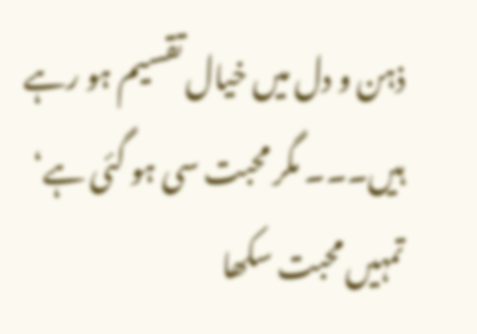ذہن و دل میں خیال تقسیم ہو رہے ہیں۔۔۔ مگر محبت سی ہو گئی ہے‘ تمہیں محبت سکھا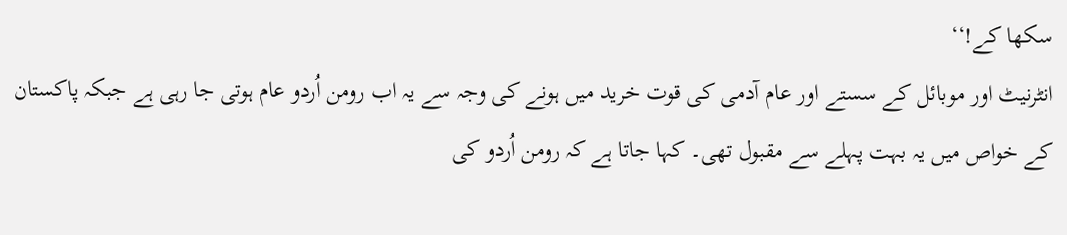سکھا کے!‘‘
انٹرنیٹ اور موبائل کے سستے اور عام آدمی کی قوت خرید میں ہونے کی وجہ سے یہ اب رومن اُردو عام ہوتی جا رہی ہے جبکہ پاکستان کے خواص میں یہ بہت پہلے سے مقبول تھی۔ کہا جاتا ہے کہ رومن اُردو کی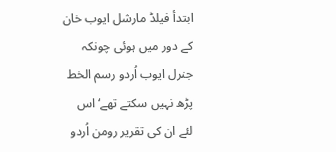ابتدأ فیلڈ مارشل ایوب خان کے دور میں ہوئی چونکہ جنرل ایوب اُردو رسم الخط پڑھ نہیں سکتے تھے‘ اس لئے ان کی تقریر رومن اُردو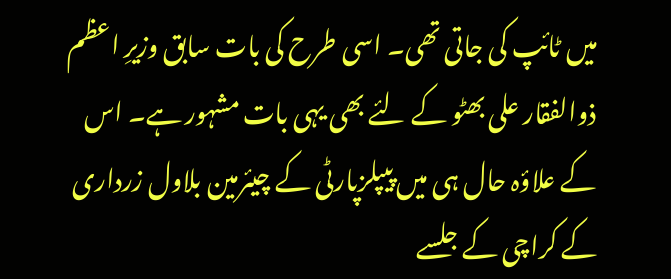میں ٹائپ کی جاتی تھی۔ اسی طرح کی بات سابق وزیرِ اعظم ذوالفقار علی بھٹو کے لئے بھی یہی بات مشہور ہے۔ اس کے علاؤہ حال ہی میں پیپلزپارٹی کے چیئرمین بلاول زرداری کے کراچی کے جلسے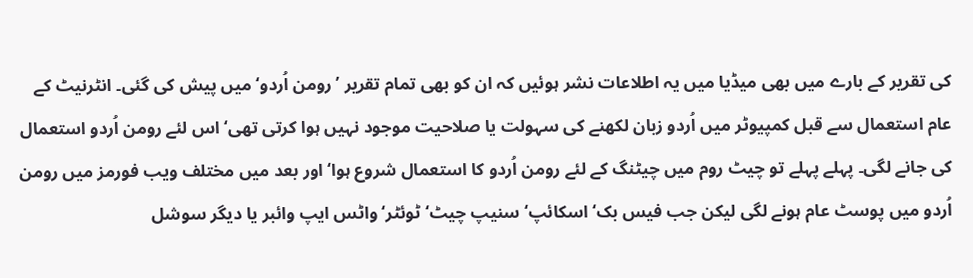کی تقریر کے بارے میں بھی میڈیا میں یہ اطلاعات نشر ہوئیں کہ ان کو بھی تمام تقریر ’رومن اُردو‘ میں پیش کی گئی۔ انٹرنیٹ کے عام استعمال سے قبل کمپیوٹر میں اُردو زبان لکھنے کی سہولت یا صلاحیت موجود نہیں ہوا کرتی تھی‘ اس لئے رومن اُردو استعمال کی جانے لگی۔ پہلے پہلے تو چیٹ روم میں چیٹنگ کے لئے رومن اُردو کا استعمال شروع ہوا‘ اور بعد میں مختلف ویب فورمز میں رومن اُردو میں پوسٹ عام ہونے لگی لیکن جب فیس بک‘ اسکائپ‘ سنیپ چیٹ‘ ٹوئٹر‘ واٹس ایپ وائبر یا دیگر سوشل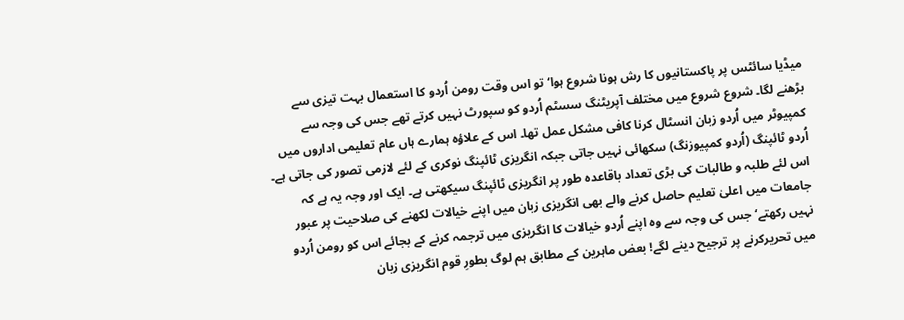میڈیا سائٹس پر پاکستانیوں کا رش ہونا شروع ہوا‘ تو اس وقت رومن اُردو کا استعمال بہت تیزی سے بڑھنے لگا۔ شروع شروع میں مختلف آپریٹنگ سسٹم اُردو کو سپورٹ نہیں کرتے تھے جس کی وجہ سے کمپیوٹر میں اُردو زبان انسٹال کرنا کافی مشکل عمل تھا۔ اس کے علاؤہ ہمارے ہاں عام تعلیمی اداروں میں اُردو ٹائپنگ (اُردو کمپیوزنگ) سکھائی نہیں جاتی جبکہ انگریزی ٹائپنگ نوکری کے لئے لازمی تصور کی جاتی ہے۔ اس لئے طلبہ و طالبات کی بڑی تعداد باقاعدہ طور پر انگریزی ٹائپنگ سیکھتی ہے۔ ایک اور وجہ یہ ہے کہ جامعات میں اعلیٰ تعلیم حاصل کرنے والے بھی انگریزی زبان میں اپنے خیالات لکھنے کی صلاحیت پر عبور نہیں رکھتے‘ جس کی وجہ سے وہ اپنے اُردو خیالات کا انگریزی میں ترجمہ کرنے کے بجائے اس کو رومن اُردو میں تحریرکرنے پر ترجیح دینے لگے! بعض ماہرین کے مطابق ہم لوگ بطورِ قوم انگریزی زبان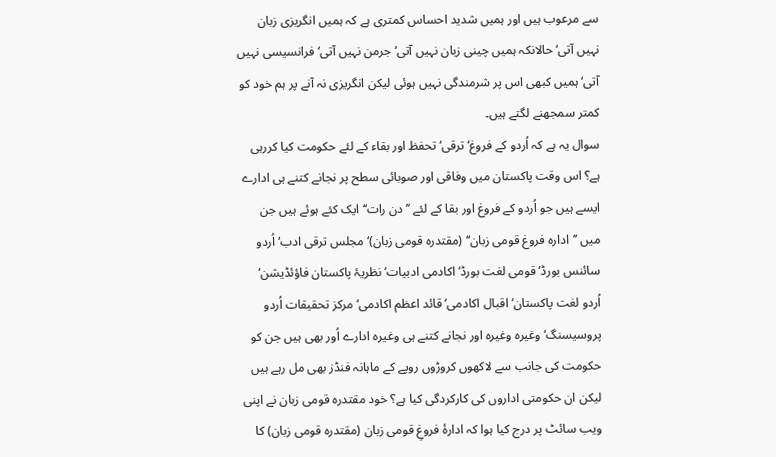سے مرعوب ہیں اور ہمیں شدید احساس کمتری ہے کہ ہمیں انگریزی زبان نہیں آتی‘ حالانکہ ہمیں چینی زبان نہیں آتی‘ جرمن نہیں آتی‘ فرانسیسی نہیں آتی‘ ہمیں کبھی اس پر شرمندگی نہیں ہوئی لیکن انگریزی نہ آنے پر ہم خود کو کمتر سمجھنے لگتے ہیں۔
سوال یہ ہے کہ اُردو کے فروغ‘ ترقی‘ تحفظ اور بقاء کے لئے حکومت کیا کررہی ہے؟ اس وقت پاکستان میں وفاقی اور صوبائی سطح پر نجانے کتنے ہی ادارے ایسے ہیں جو اُردو کے فروغ اور بقا کے لئے ’’دن رات‘‘ ایک کئے ہوئے ہیں جن میں ’’ادارہ فروغ قومی زبان‘‘ (مقتدرہ قومی زبان)‘ مجلس ترقی ادب‘ اُردو سائنس بورڈ‘ قومی لغت بورڈ‘ اکادمی ادبیات‘ نظریۂ پاکستان فاؤئڈیشن‘ اُردو لغت پاکستان‘ اقبال اکادمی‘ قائد اعظم اکادمی‘ مرکز تحقیقات اُردو پروسیسنگ‘ وغیرہ وغیرہ اور نجانے کتنے ہی وغیرہ ادارے اُور بھی ہیں جن کو حکومت کی جانب سے لاکھوں کروڑوں روپے کے ماہانہ فنڈز بھی مل رہے ہیں لیکن ان حکومتی اداروں کی کارکردگی کیا ہے؟ خود مقتدرہ قومی زبان نے اپنی ویب سائٹ پر درج کیا ہوا کہ ادارۂ فروغِ قومی زبان (مقتدرہ قومی زبان) کا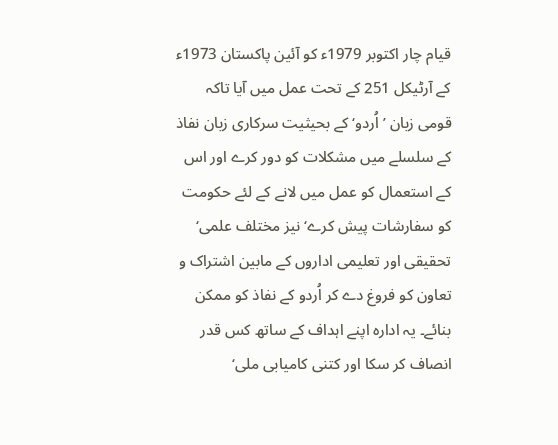قیام چار اکتوبر 1979ء کو آئین پاکستان 1973ء کے آرٹیکل 251 کے تحت عمل میں آیا تاکہ قومی زبان ’اُردو‘ کے بحیثیت سرکاری زبان نفاذ کے سلسلے میں مشکلات کو دور کرے اور اس کے استعمال کو عمل میں لانے کے لئے حکومت کو سفارشات پیش کرے‘ نیز مختلف علمی‘ تحقیقی اور تعلیمی اداروں کے مابین اشتراک و تعاون کو فروغ دے کر اُردو کے نفاذ کو ممکن بنائے۔ یہ ادارہ اپنے اہداف کے ساتھ کس قدر انصاف کر سکا اور کتنی کامیابی ملی‘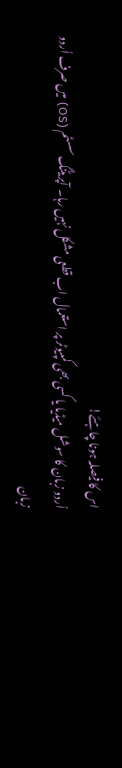اس کا فیصلہ ہونا چاہئے!
اُردو زبان کا سوشل میڈیا یا کسی بھی کمپیوٹر پر استعمال اب قطعی مشکل نہیں رہا۔ آپریٹنگ سسٹم (OS) میں صرف اُردو زبان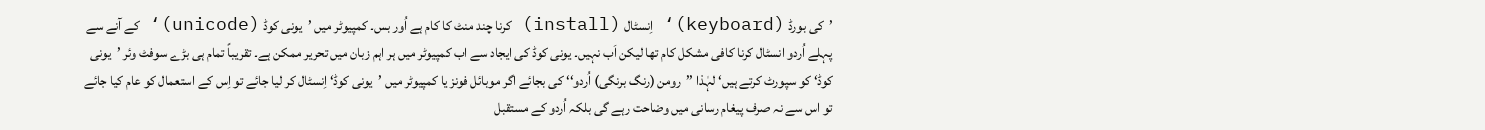’کی بورڈ (keyboard)‘ اِنسٹال (install) کرنا چند منٹ کا کام ہے اُور بس۔ کمپیوٹر میں ’یونی کوڈ (unicode)‘ کے آنے سے پہلے اُردو انسٹال کرنا کافی مشکل کام تھا لیکن اَب نہیں۔ یونی کوڈ کی ایجاد سے اب کمپیوٹر میں ہر اہم زبان میں تحریر ممکن ہے۔ تقریباً تمام ہی بڑے سوفٹ وئر ’یونی کوڈ‘ کو سپورٹ کرتے ہیں‘ لہٰذا ’’رومن (رنگ برنگی) اُردو‘‘ کی بجائے اگر موبائل فونز یا کمپیوٹر میں ’یونی کوڈ‘ اِنسٹال کر لیا جائے تو اِس کے استعمال کو عام کیا جائے تو اس سے نہ صرف پیغام رسانی میں وضاحت رہے گی بلکہ اُردو کے مستقبل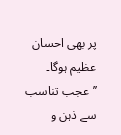پر بھی احسان عظیم ہوگا۔ ’’عجب تناسب سے ذہن و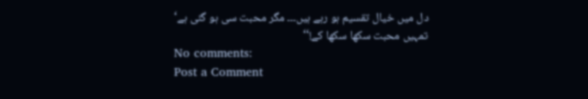دل میں خیال تقسیم ہو رہے ہیں۔۔۔ مگر محبت سی ہو گئی ہے‘ تمہیں محبت سکھا سکھا کے!‘‘
No comments:
Post a Comment